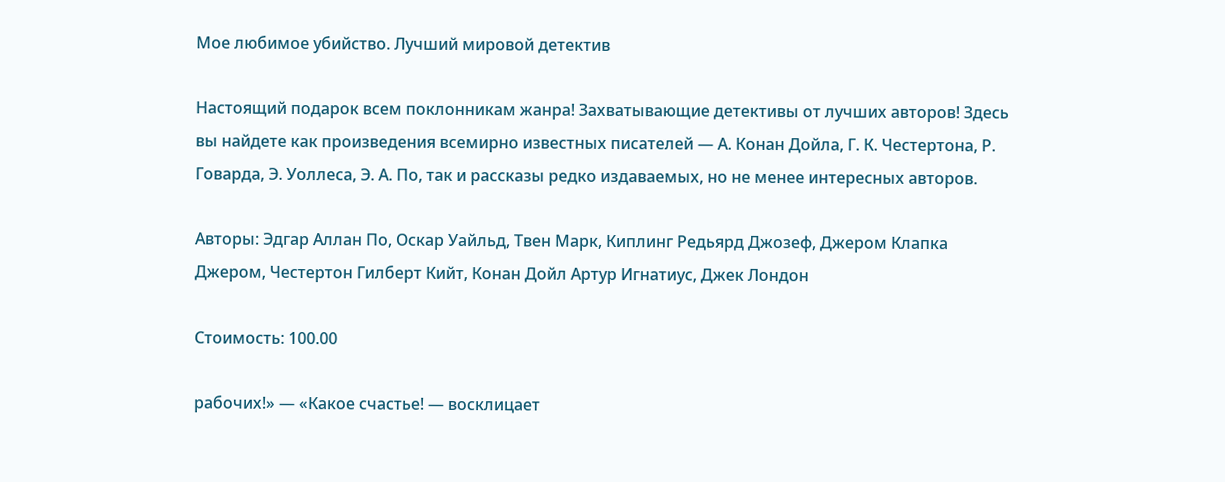Мое любимое убийство. Лучший мировой детектив

Настоящий подарок всем поклонникам жанра! Захватывающие детективы от лучших авторов! Здесь вы найдете как произведения всемирно известных писателей — А. Конан Дойла, Г. К. Честертона, Р. Говарда, Э. Уоллеса, Э. А. По, так и рассказы редко издаваемых, но не менее интересных авторов.

Авторы: Эдгар Аллан По, Оскар Уайльд, Твен Марк, Киплинг Редьярд Джозеф, Джером Клапка Джером, Честертон Гилберт Кийт, Конан Дойл Артур Игнатиус, Джек Лондон

Стоимость: 100.00

рабочих!» — «Какое счастье! — восклицает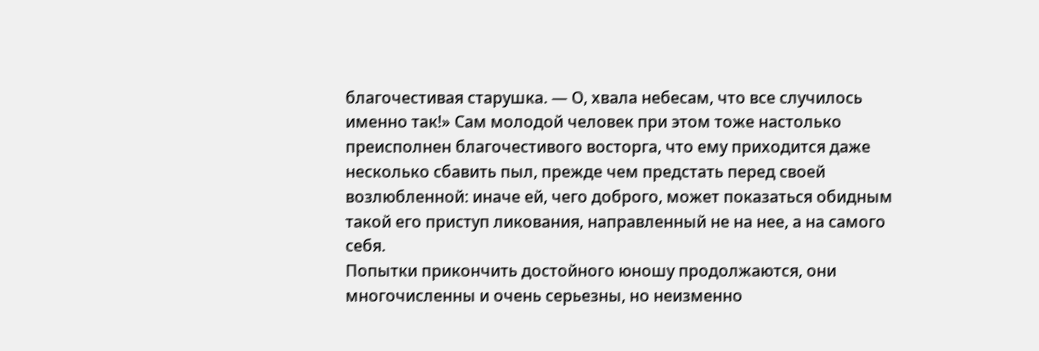благочестивая старушка. — О, хвала небесам, что все случилось именно так!» Сам молодой человек при этом тоже настолько преисполнен благочестивого восторга, что ему приходится даже несколько сбавить пыл, прежде чем предстать перед своей возлюбленной: иначе ей, чего доброго, может показаться обидным такой его приступ ликования, направленный не на нее, а на самого себя.
Попытки прикончить достойного юношу продолжаются, они многочисленны и очень серьезны, но неизменно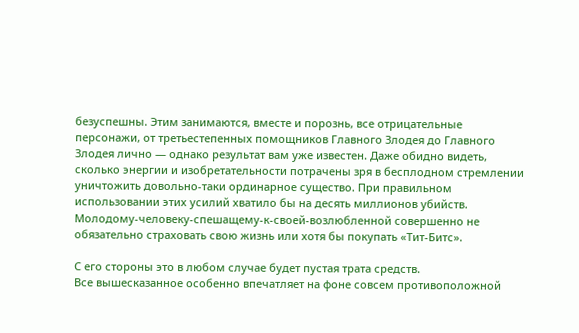безуспешны. Этим занимаются, вместе и порознь, все отрицательные персонажи, от третьестепенных помощников Главного Злодея до Главного Злодея лично — однако результат вам уже известен. Даже обидно видеть, сколько энергии и изобретательности потрачены зря в бесплодном стремлении уничтожить довольно-таки ординарное существо. При правильном использовании этих усилий хватило бы на десять миллионов убийств.
Молодому-человеку-спешащему-к-своей-возлюбленной совершенно не обязательно страховать свою жизнь или хотя бы покупать «Тит-Битс».

С его стороны это в любом случае будет пустая трата средств.
Все вышесказанное особенно впечатляет на фоне совсем противоположной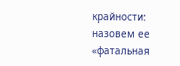крайности: назовем ее «фатальная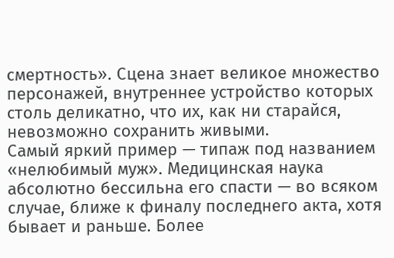смертность». Сцена знает великое множество персонажей, внутреннее устройство которых столь деликатно, что их, как ни старайся, невозможно сохранить живыми.
Самый яркий пример — типаж под названием «нелюбимый муж». Медицинская наука абсолютно бессильна его спасти — во всяком случае, ближе к финалу последнего акта, хотя бывает и раньше. Более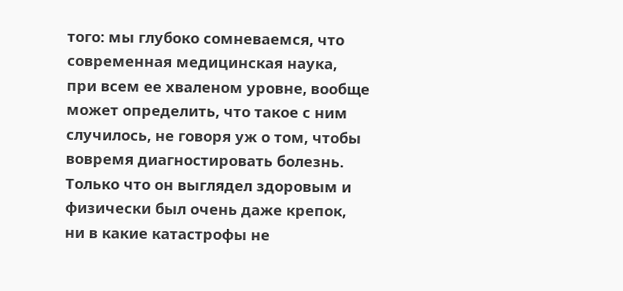того: мы глубоко сомневаемся, что современная медицинская наука, при всем ее хваленом уровне, вообще может определить, что такое с ним случилось, не говоря уж о том, чтобы вовремя диагностировать болезнь. Только что он выглядел здоровым и физически был очень даже крепок, ни в какие катастрофы не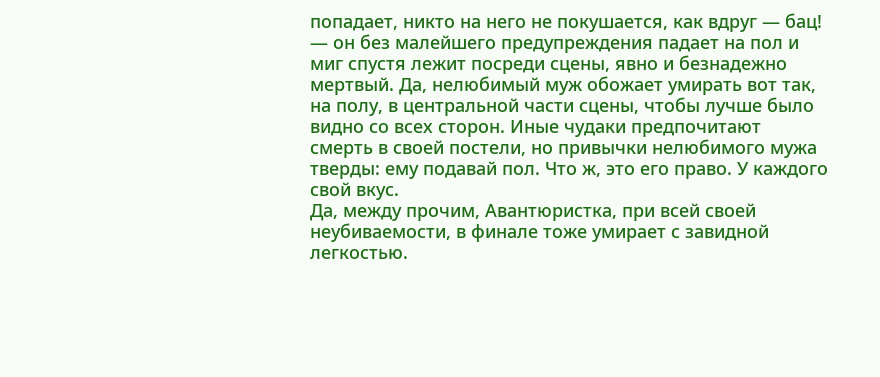попадает, никто на него не покушается, как вдруг — бац! — он без малейшего предупреждения падает на пол и миг спустя лежит посреди сцены, явно и безнадежно мертвый. Да, нелюбимый муж обожает умирать вот так, на полу, в центральной части сцены, чтобы лучше было видно со всех сторон. Иные чудаки предпочитают смерть в своей постели, но привычки нелюбимого мужа тверды: ему подавай пол. Что ж, это его право. У каждого свой вкус.
Да, между прочим, Авантюристка, при всей своей неубиваемости, в финале тоже умирает с завидной легкостью.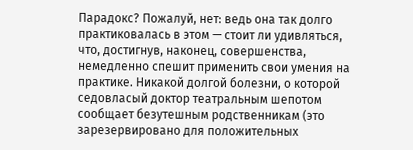Парадокс? Пожалуй, нет: ведь она так долго практиковалась в этом — стоит ли удивляться, что, достигнув, наконец, совершенства, немедленно спешит применить свои умения на практике. Никакой долгой болезни, о которой седовласый доктор театральным шепотом сообщает безутешным родственникам (это зарезервировано для положительных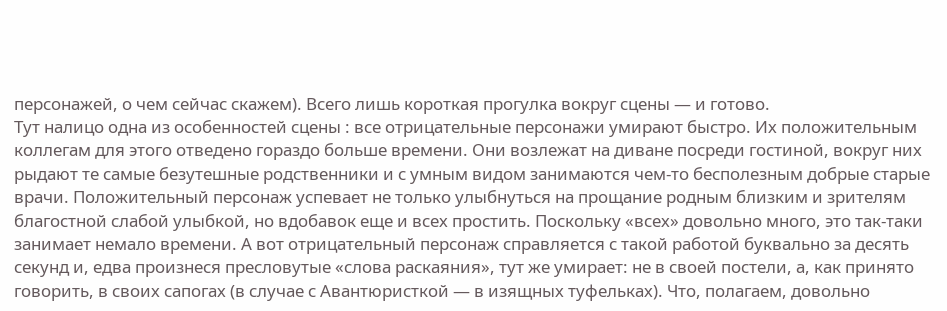персонажей, о чем сейчас скажем). Всего лишь короткая прогулка вокруг сцены — и готово.
Тут налицо одна из особенностей сцены : все отрицательные персонажи умирают быстро. Их положительным коллегам для этого отведено гораздо больше времени. Они возлежат на диване посреди гостиной, вокруг них рыдают те самые безутешные родственники и с умным видом занимаются чем-то бесполезным добрые старые врачи. Положительный персонаж успевает не только улыбнуться на прощание родным близким и зрителям благостной слабой улыбкой, но вдобавок еще и всех простить. Поскольку «всех» довольно много, это так-таки занимает немало времени. А вот отрицательный персонаж справляется с такой работой буквально за десять секунд и, едва произнеся пресловутые «слова раскаяния», тут же умирает: не в своей постели, а, как принято говорить, в своих сапогах (в случае с Авантюристкой — в изящных туфельках). Что, полагаем, довольно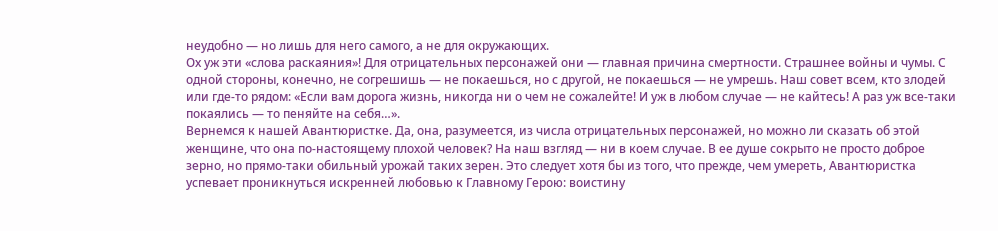неудобно — но лишь для него самого, а не для окружающих.
Ох уж эти «слова раскаяния»! Для отрицательных персонажей они — главная причина смертности. Страшнее войны и чумы. С одной стороны, конечно, не согрешишь — не покаешься, но с другой, не покаешься — не умрешь. Наш совет всем, кто злодей или где-то рядом: «Если вам дорога жизнь, никогда ни о чем не сожалейте! И уж в любом случае — не кайтесь! А раз уж все-таки покаялись — то пеняйте на себя…».
Вернемся к нашей Авантюристке. Да, она, разумеется, из числа отрицательных персонажей, но можно ли сказать об этой женщине, что она по-настоящему плохой человек? На наш взгляд — ни в коем случае. В ее душе сокрыто не просто доброе зерно, но прямо-таки обильный урожай таких зерен. Это следует хотя бы из того, что прежде, чем умереть, Авантюристка успевает проникнуться искренней любовью к Главному Герою: воистину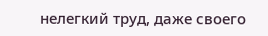нелегкий труд, даже своего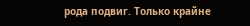рода подвиг. Только крайне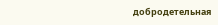добродетельная